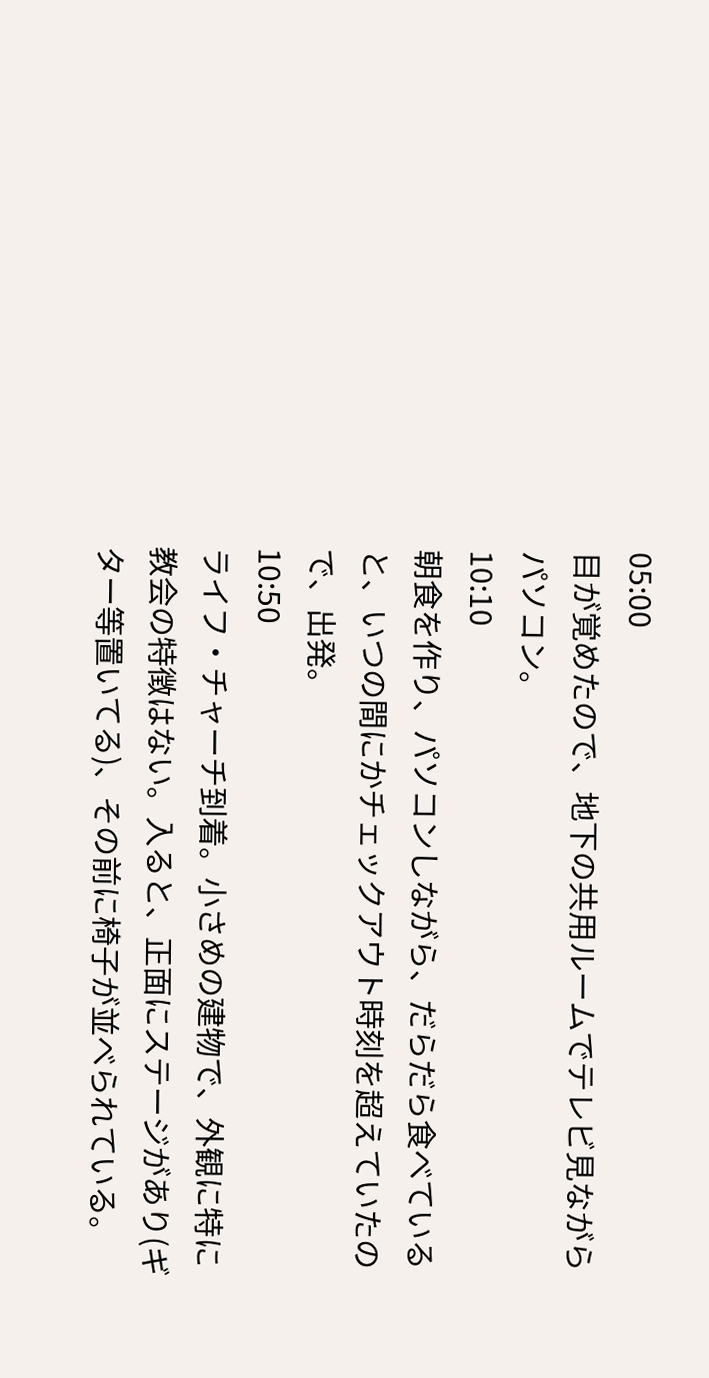05:00
目が覚めたので、地下の共用ルームでテレビ見ながらパソコン。
10:10
朝食を作り、パソコンしながら、だらだら食べていると、いつの間にかチェックアウト時刻を超えていたので、出発。
10:50
ライフ・チャーチ到着。小さめの建物で、外観に特に教会の特徴はない。入ると、正面にステージがあり(ギター等置いてる)、その前に椅子が並べられている。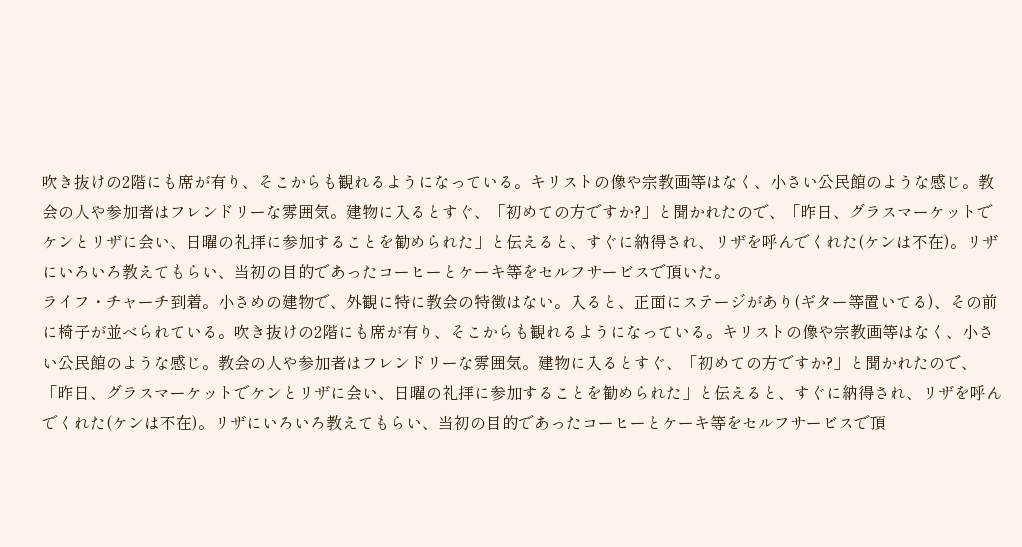吹き抜けの2階にも席が有り、そこからも観れるようになっている。キリストの像や宗教画等はなく、小さい公民館のような感じ。教会の人や参加者はフレンドリーな雰囲気。建物に入るとすぐ、「初めての方ですか?」と聞かれたので、「昨日、グラスマーケットでケンとリザに会い、日曜の礼拝に参加することを勧められた」と伝えると、すぐに納得され、リザを呼んでくれた(ケンは不在)。リザにいろいろ教えてもらい、当初の目的であったコーヒーとケーキ等をセルフサービスで頂いた。
ライフ・チャーチ到着。小さめの建物で、外観に特に教会の特徴はない。入ると、正面にステージがあり(ギター等置いてる)、その前に椅子が並べられている。吹き抜けの2階にも席が有り、そこからも観れるようになっている。キリストの像や宗教画等はなく、小さい公民館のような感じ。教会の人や参加者はフレンドリーな雰囲気。建物に入るとすぐ、「初めての方ですか?」と聞かれたので、「昨日、グラスマーケットでケンとリザに会い、日曜の礼拝に参加することを勧められた」と伝えると、すぐに納得され、リザを呼んでくれた(ケンは不在)。リザにいろいろ教えてもらい、当初の目的であったコーヒーとケーキ等をセルフサービスで頂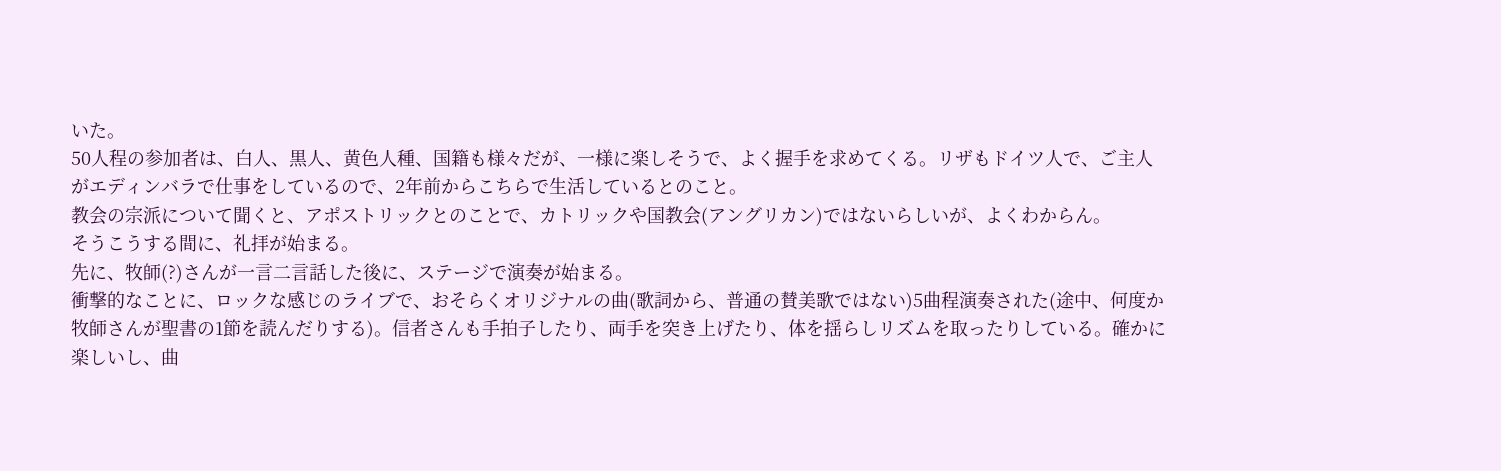いた。
50人程の参加者は、白人、黒人、黄色人種、国籍も様々だが、一様に楽しそうで、よく握手を求めてくる。リザもドイツ人で、ご主人がエディンバラで仕事をしているので、2年前からこちらで生活しているとのこと。
教会の宗派について聞くと、アポストリックとのことで、カトリックや国教会(アングリカン)ではないらしいが、よくわからん。
そうこうする間に、礼拝が始まる。
先に、牧師(?)さんが一言二言話した後に、ステージで演奏が始まる。
衝撃的なことに、ロックな感じのライブで、おそらくオリジナルの曲(歌詞から、普通の賛美歌ではない)5曲程演奏された(途中、何度か牧師さんが聖書の1節を読んだりする)。信者さんも手拍子したり、両手を突き上げたり、体を揺らしリズムを取ったりしている。確かに楽しいし、曲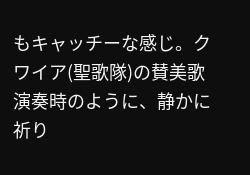もキャッチーな感じ。クワイア(聖歌隊)の賛美歌演奏時のように、静かに祈り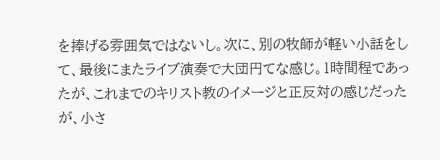を捧げる雰囲気ではないし。次に、別の牧師が軽い小話をして、最後にまたライブ演奏で大団円てな感じ。1時間程であったが、これまでのキリスト教のイメージと正反対の感じだったが、小さ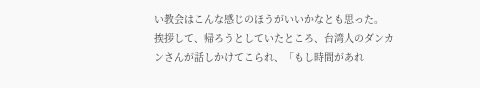い教会はこんな感じのほうがいいかなとも思った。
挨拶して、帰ろうとしていたところ、台湾人のダンカンさんが話しかけてこられ、「もし時間があれ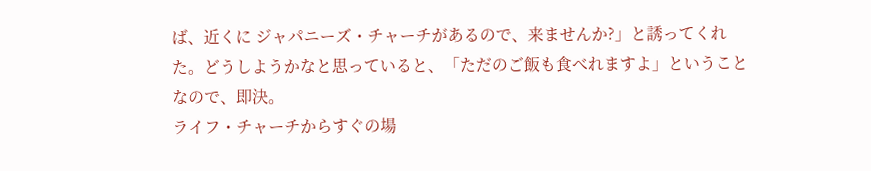ば、近くに ジャパニーズ・チャーチがあるので、来ませんか?」と誘ってくれた。どうしようかなと思っていると、「ただのご飯も食べれますよ」ということなので、即決。
ライフ・チャーチからすぐの場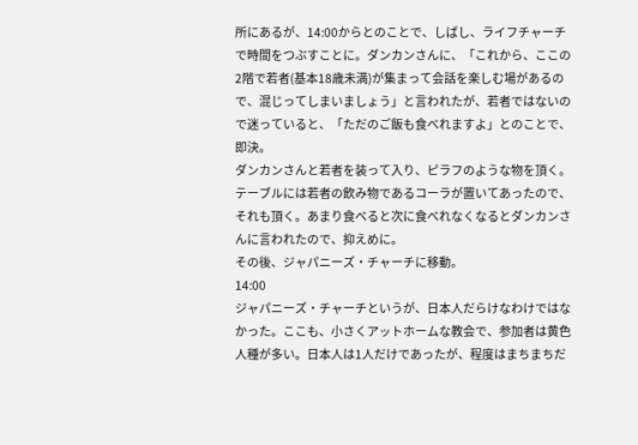所にあるが、14:00からとのことで、しばし、ライフチャーチで時間をつぶすことに。ダンカンさんに、「これから、ここの2階で若者(基本18歳未満)が集まって会話を楽しむ場があるので、混じってしまいましょう」と言われたが、若者ではないので迷っていると、「ただのご飯も食べれますよ」とのことで、即決。
ダンカンさんと若者を装って入り、ピラフのような物を頂く。テーブルには若者の飲み物であるコーラが置いてあったので、それも頂く。あまり食べると次に食べれなくなるとダンカンさんに言われたので、抑えめに。
その後、ジャパニーズ・チャーチに移動。
14:00
ジャパニーズ・チャーチというが、日本人だらけなわけではなかった。ここも、小さくアットホームな教会で、参加者は黄色人種が多い。日本人は1人だけであったが、程度はまちまちだ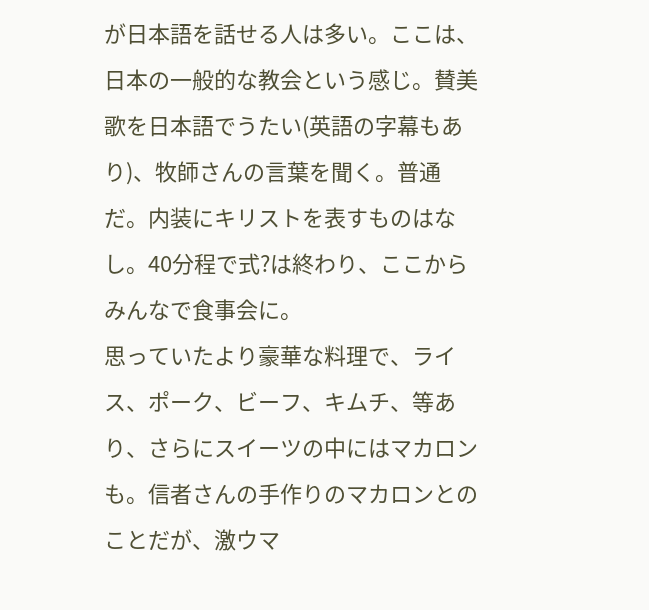が日本語を話せる人は多い。ここは、日本の一般的な教会という感じ。賛美歌を日本語でうたい(英語の字幕もあり)、牧師さんの言葉を聞く。普通だ。内装にキリストを表すものはなし。40分程で式?は終わり、ここからみんなで食事会に。
思っていたより豪華な料理で、ライス、ポーク、ビーフ、キムチ、等あり、さらにスイーツの中にはマカロンも。信者さんの手作りのマカロンとのことだが、激ウマ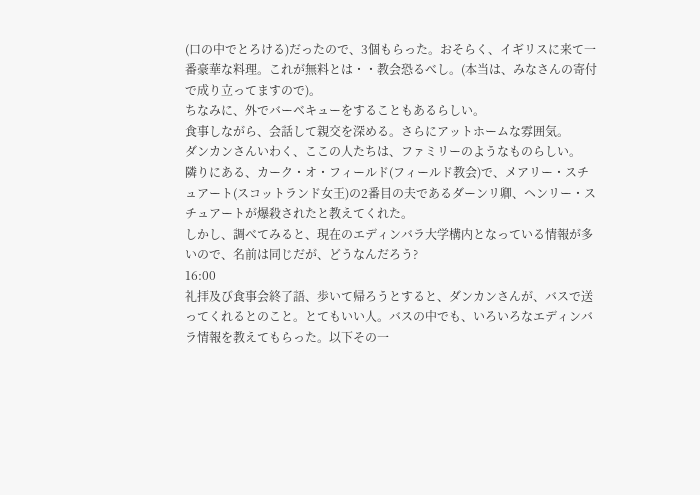(口の中でとろける)だったので、3個もらった。おそらく、イギリスに来て一番豪華な料理。これが無料とは・・教会恐るべし。(本当は、みなさんの寄付で成り立ってますので)。
ちなみに、外でバーベキューをすることもあるらしい。
食事しながら、会話して親交を深める。さらにアットホームな雰囲気。
ダンカンさんいわく、ここの人たちは、ファミリーのようなものらしい。
隣りにある、カーク・オ・フィールド(フィールド教会)で、メアリー・スチュアート(スコットランド女王)の2番目の夫であるダーンリ卿、ヘンリー・スチュアートが爆殺されたと教えてくれた。
しかし、調べてみると、現在のエディンバラ大学構内となっている情報が多いので、名前は同じだが、どうなんだろう?
16:00
礼拝及び食事会終了語、歩いて帰ろうとすると、ダンカンさんが、バスで送ってくれるとのこと。とてもいい人。バスの中でも、いろいろなエディンバラ情報を教えてもらった。以下その一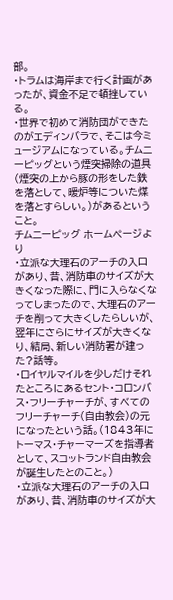部。
・トラムは海岸まで行く計画があったが、資金不足で頓挫している。
・世界で初めて消防団ができたのがエディンバラで、そこは今ミュージアムになっている。チムニーピッグという煙突掃除の道具(煙突の上から豚の形をした鉄を落として、暖炉等についた煤を落とすらしい。)があるということ。
チムニーピッグ ホームページより
・立派な大理石のアーチの入口があり、昔、消防車のサイズが大きくなった際に、門に入らなくなってしまったので、大理石のアーチを削って大きくしたらしいが、翌年にさらにサイズが大きくなり、結局、新しい消防署が建った?話等。
・ロイヤルマイルを少しだけそれたところにあるセント・コロンバス・フリーチャーチが、すべてのフリーチャーチ(自由教会)の元になったという話。(1843年にトーマス・チャーマーズを指導者として、スコットランド自由教会が誕生したとのこと。)
・立派な大理石のアーチの入口があり、昔、消防車のサイズが大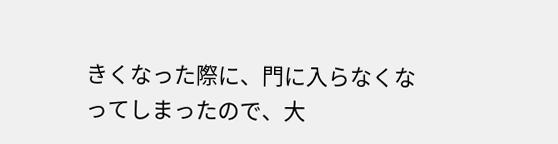きくなった際に、門に入らなくなってしまったので、大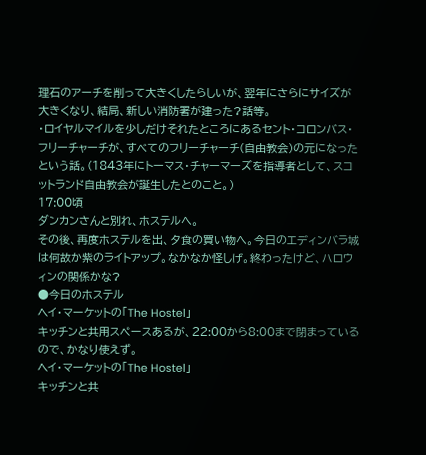理石のアーチを削って大きくしたらしいが、翌年にさらにサイズが大きくなり、結局、新しい消防署が建った?話等。
・ロイヤルマイルを少しだけそれたところにあるセント・コロンバス・フリーチャーチが、すべてのフリーチャーチ(自由教会)の元になったという話。(1843年にトーマス・チャーマーズを指導者として、スコットランド自由教会が誕生したとのこと。)
17:00頃
ダンカンさんと別れ、ホステルへ。
その後、再度ホステルを出、夕食の買い物へ。今日のエディンバラ城は何故か紫のライトアップ。なかなか怪しげ。終わったけど、ハロウィンの関係かな?
●今日のホステル
ヘイ・マーケットの「The Hostel」
キッチンと共用スペースあるが、22:00から8:00まで閉まっているので、かなり使えず。
ヘイ・マーケットの「The Hostel」
キッチンと共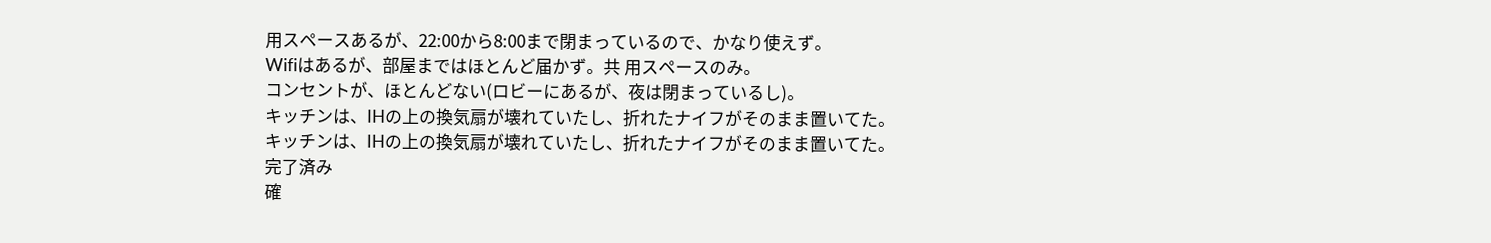用スペースあるが、22:00から8:00まで閉まっているので、かなり使えず。
Wifiはあるが、部屋まではほとんど届かず。共 用スペースのみ。
コンセントが、ほとんどない(ロビーにあるが、夜は閉まっているし)。
キッチンは、IHの上の換気扇が壊れていたし、折れたナイフがそのまま置いてた。
キッチンは、IHの上の換気扇が壊れていたし、折れたナイフがそのまま置いてた。
完了済み
確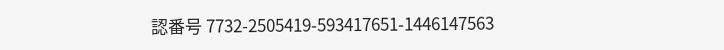認番号 7732-2505419-593417651-1446147563